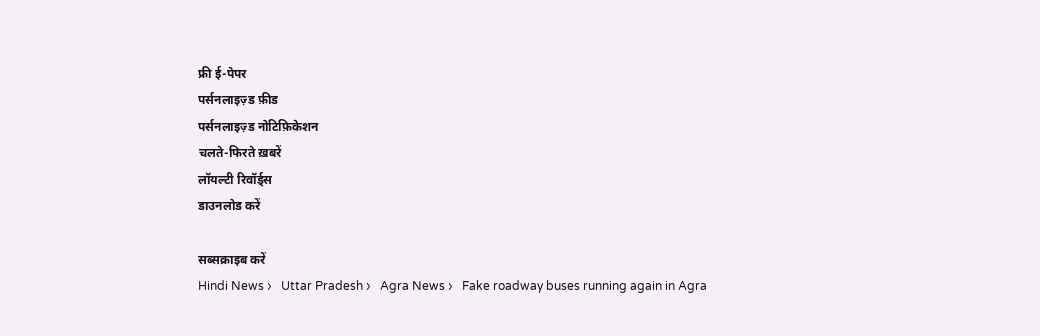फ्री ई-पेपर
पर्सनलाइज़्ड फ़ीड
पर्सनलाइज़्ड नोटिफ़िकेशन
चलते-फिरते ख़बरें
लॉयल्टी रिवॉर्ड्स
डाउनलोड करें

सब्सक्राइब करें
Hindi News ›   Uttar Pradesh ›   Agra News ›   Fake roadway buses running again in Agra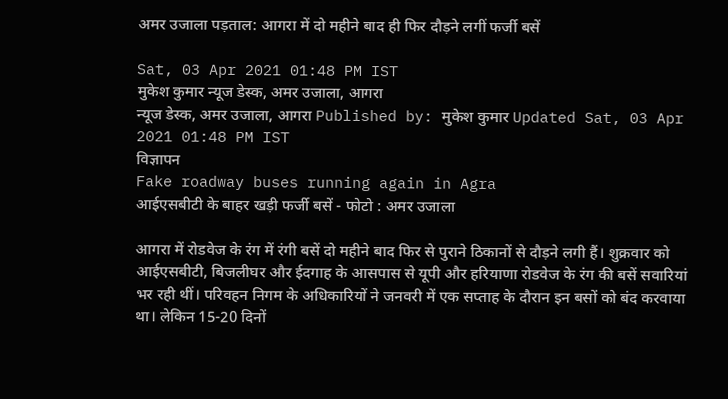अमर उजाला पड़ताल: आगरा में दो महीने बाद ही फिर दौड़ने लगीं फर्जी बसें

Sat, 03 Apr 2021 01:48 PM IST
मुकेश कुमार न्यूज डेस्क, अमर उजाला, आगरा
न्यूज डेस्क, अमर उजाला, आगरा Published by: मुकेश कुमार Updated Sat, 03 Apr 2021 01:48 PM IST
विज्ञापन
Fake roadway buses running again in Agra
आईएसबीटी के बाहर खड़ी फर्जी बसें - फोटो : अमर उजाला

आगरा में रोडवेज के रंग में रंगी बसें दो महीने बाद फिर से पुराने ठिकानों से दौड़ने लगी हैं। शुक्रवार को आईएसबीटी, बिजलीघर और ईदगाह के आसपास से यूपी और हरियाणा रोडवेज के रंग की बसें सवारियां भर रही थीं। परिवहन निगम के अधिकारियों ने जनवरी में एक सप्ताह के दौरान इन बसों को बंद करवाया था। लेकिन 15-20 दिनों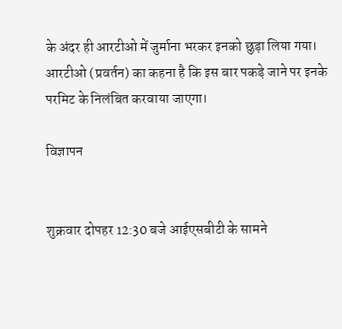के अंदर ही आरटीओ में जुर्माना भरकर इनको छुड़ा लिया गया। आरटीओ (प्रवर्तन) का कहना है कि इस बार पकड़े जाने पर इनके परमिट के निलंबित करवाया जाएगा।

विज्ञापन


शुक्रवार दोपहर 12:30 बजे आईएसबीटी के सामने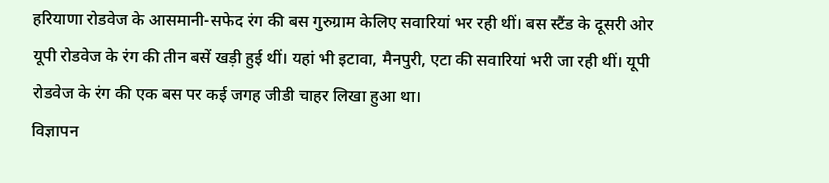हरियाणा रोडवेज के आसमानी-सफेद रंग की बस गुरुग्राम केलिए सवारियां भर रही थीं। बस स्टैंड के दूसरी ओर यूपी रोडवेज के रंग की तीन बसें खड़ी हुई थीं। यहां भी इटावा, मैनपुरी, एटा की सवारियां भरी जा रही थीं। यूपी रोडवेज के रंग की एक बस पर कई जगह जीडी चाहर लिखा हुआ था।
विज्ञापन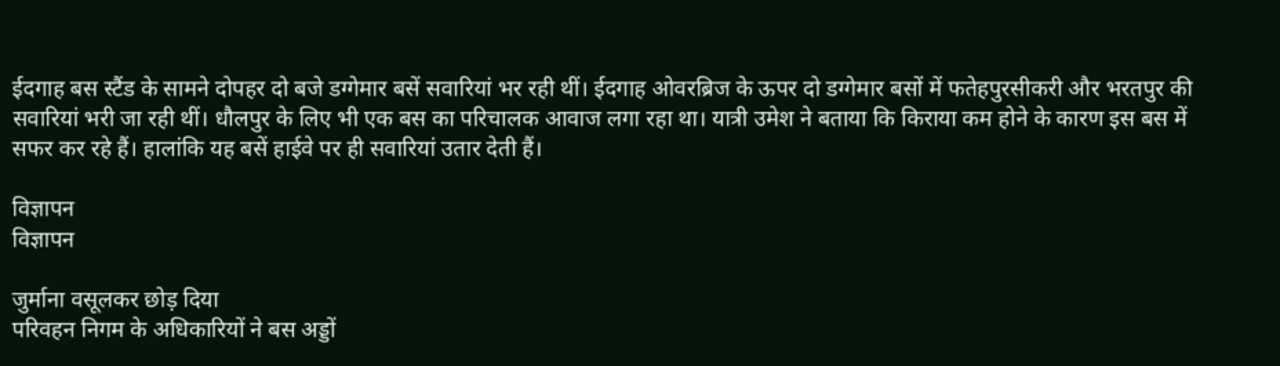ईदगाह बस स्टैंड के सामने दोपहर दो बजे डग्गेमार बसें सवारियां भर रही थीं। ईदगाह ओवरब्रिज के ऊपर दो डग्गेमार बसों में फतेहपुरसीकरी और भरतपुर की सवारियां भरी जा रही थीं। धौलपुर के लिए भी एक बस का परिचालक आवाज लगा रहा था। यात्री उमेश ने बताया कि किराया कम होने के कारण इस बस में सफर कर रहे हैं। हालांकि यह बसें हाईवे पर ही सवारियां उतार देती हैं।

विज्ञापन
विज्ञापन

जुर्माना वसूलकर छोड़ दिया
परिवहन निगम के अधिकारियों ने बस अड्डों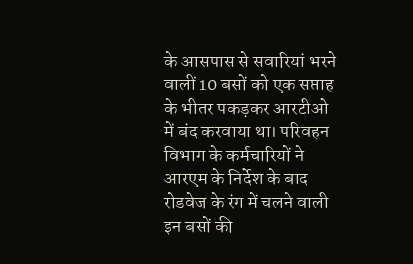के आसपास से सवारियां भरने वालीं 10 बसों को एक सप्ताह के भीतर पकड़कर आरटीओ में बंद करवाया था। परिवहन विभाग के कर्मचारियों ने आरएम के निर्देश के बाद रोडवेज के रंग में चलने वाली इन बसों की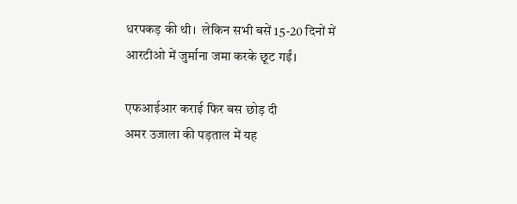धरपकड़ की थी।  लेकिन सभी बसें 15-20 दिनों में आरटीओ में जुर्माना जमा करके छूट गईं।

एफआईआर कराई फिर बस छोड़ दी
अमर उजाला की पड़ताल में यह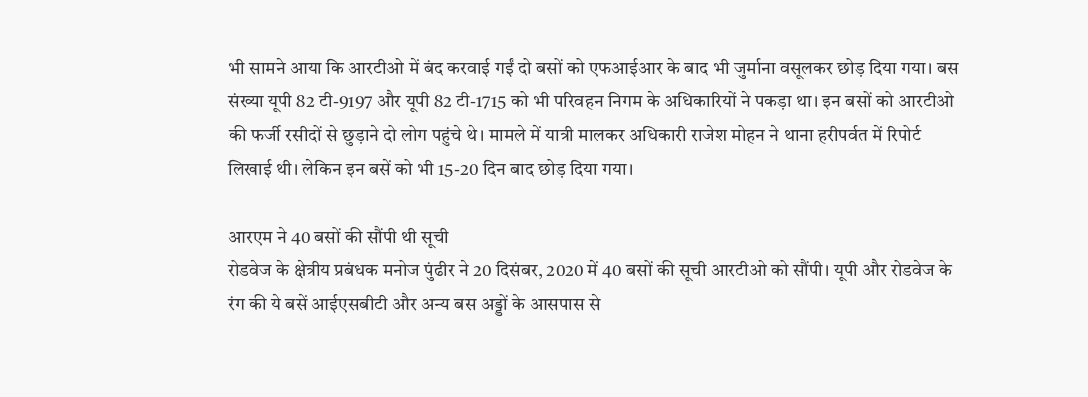भी सामने आया कि आरटीओ में बंद करवाई गईं दो बसों को एफआईआर के बाद भी जुर्माना वसूलकर छोड़ दिया गया। बस संख्या यूपी 82 टी-9197 और यूपी 82 टी-1715 को भी परिवहन निगम के अधिकारियों ने पकड़ा था। इन बसों को आरटीओ की फर्जी रसीदों से छुड़ाने दो लोग पहुंचे थे। मामले में यात्री मालकर अधिकारी राजेश मोहन ने थाना हरीपर्वत में रिपोर्ट लिखाई थी। लेकिन इन बसें को भी 15-20 दिन बाद छोड़ दिया गया।

आरएम ने 40 बसों की सौंपी थी सूची
रोडवेज के क्षेत्रीय प्रबंधक मनोज पुंढीर ने 20 दिसंबर, 2020 में 40 बसों की सूची आरटीओ को सौंपी। यूपी और रोडवेज के रंग की ये बसें आईएसबीटी और अन्य बस अड्डों के आसपास से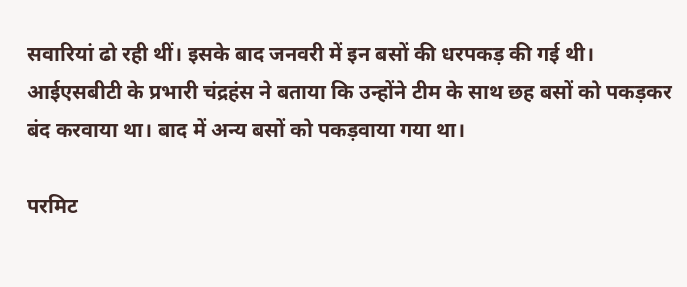सवारियां ढो रही थीं। इसके बाद जनवरी में इन बसों की धरपकड़ की गई थी। आईएसबीटी के प्रभारी चंद्रहंस ने बताया कि उन्होंने टीम के साथ छह बसों को पकड़कर बंद करवाया था। बाद में अन्य बसों को पकड़वाया गया था।

परमिट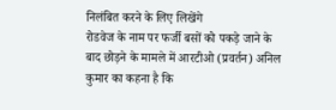निलंबित करने के लिए लिखेंगे
रोडवेज के नाम पर फर्जी बसों को पकड़े जाने के बाद छोड़ने के मामले में आरटीओ (प्रवर्तन) अनिल कुमार का कहना है कि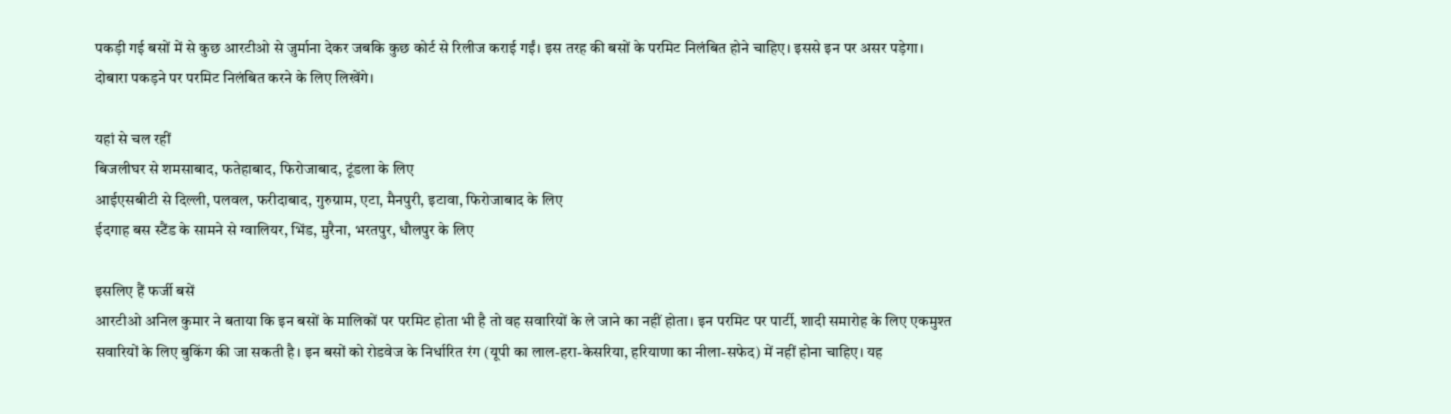पकड़ी गई बसों में से कुछ आरटीओ से जुर्माना देकर जबकि कुछ कोर्ट से रिलीज कराई गईं। इस तरह की बसों के परमिट निलंबित होने चाहिए। इससे इन पर असर पड़ेगा। दोबारा पकड़ने पर परमिट निलंबित करने के लिए लिखेंगे।

यहां से चल रहीं
बिजलीघर से शमसाबाद, फतेहाबाद, फिरोजाबाद, टूंडला के लिए
आईएसबीटी से दिल्ली, पलवल, फरीदाबाद, गुरुग्राम, एटा, मैनपुरी, इटावा, फिरोजाबाद के लिए
ईदगाह बस स्टैंड के सामने से ग्वालियर, भिंड, मुरैना, भरतपुर, धौलपुर के लिए

इसलिए हैं फर्जी बसें
आरटीओ अनिल कुमार ने बताया कि इन बसों के मालिकों पर परमिट होता भी है तो वह सवारियों के ले जाने का नहीं होता। इन परमिट पर पार्टी, शादी समारोह के लिए एकमुश्त सवारियों के लिए बुकिंग की जा सकती है। इन बसों को रोडवेज के निर्धारित रंग (यूपी का लाल-हरा-केसरिया, हरियाणा का नीला-सफेद) में नहीं होना चाहिए। यह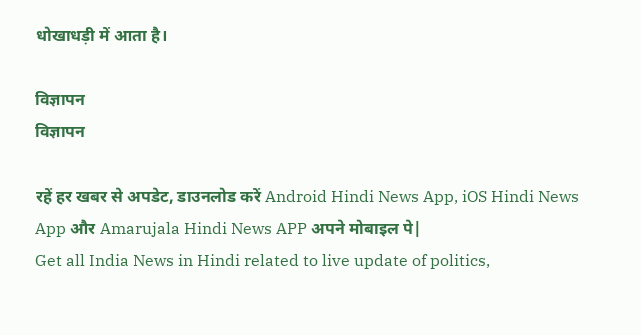धोखाधड़ी में आता है।

विज्ञापन
विज्ञापन

रहें हर खबर से अपडेट, डाउनलोड करें Android Hindi News App, iOS Hindi News App और Amarujala Hindi News APP अपने मोबाइल पे|
Get all India News in Hindi related to live update of politics,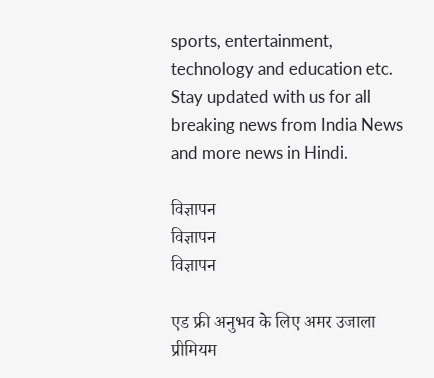sports, entertainment, technology and education etc. Stay updated with us for all breaking news from India News and more news in Hindi.

विज्ञापन
विज्ञापन
विज्ञापन

एड फ्री अनुभव के लिए अमर उजाला प्रीमियम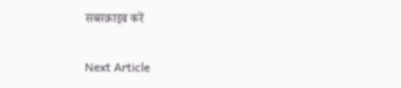सब्सक्राइब करें

Next Article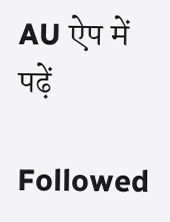AU ऐप में पढ़ें

Followed